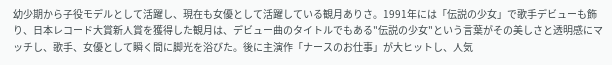幼少期から子役モデルとして活躍し、現在も女優として活躍している観月ありさ。1991年には「伝説の少女」で歌手デビューも飾り、日本レコード大賞新人賞を獲得した観月は、デビュー曲のタイトルでもある"伝説の少女"という言葉がその美しさと透明感にマッチし、歌手、女優として瞬く間に脚光を浴びた。後に主演作「ナースのお仕事」が大ヒットし、人気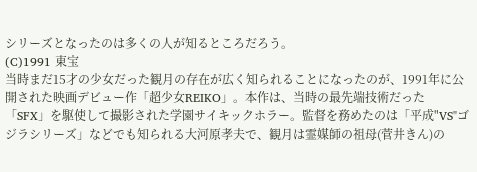シリーズとなったのは多くの人が知るところだろう。
(C)1991 東宝
当時まだ15才の少女だった観月の存在が広く知られることになったのが、1991年に公開された映画デビュー作「超少女REIKO」。本作は、当時の最先端技術だった「SFX」を駆使して撮影された学園サイキックホラー。監督を務めたのは「平成"VS"ゴジラシリーズ」などでも知られる大河原孝夫で、観月は霊媒師の祖母(菅井きん)の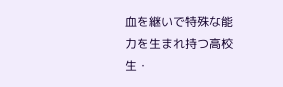血を継いで特殊な能力を生まれ持つ高校生・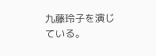九藤玲子を演じている。